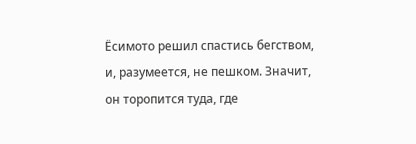Ёсимото решил спастись бегством, и, разумеется, не пешком. Значит, он торопится туда, где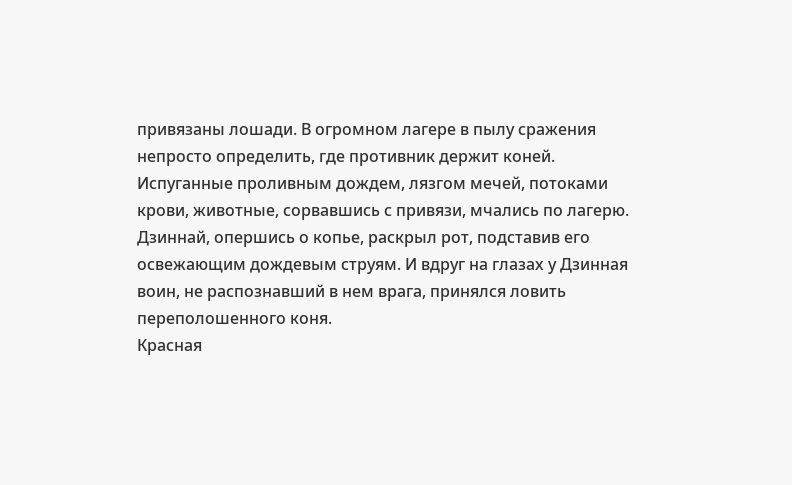привязаны лошади. В огромном лагере в пылу сражения непросто определить, где противник держит коней. Испуганные проливным дождем, лязгом мечей, потоками крови, животные, сорвавшись с привязи, мчались по лагерю.
Дзиннай, опершись о копье, раскрыл рот, подставив его освежающим дождевым струям. И вдруг на глазах у Дзинная воин, не распознавший в нем врага, принялся ловить переполошенного коня.
Красная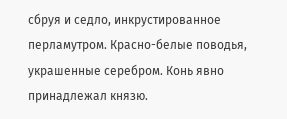сбруя и седло, инкрустированное перламутром. Красно-белые поводья, украшенные серебром. Конь явно принадлежал князю.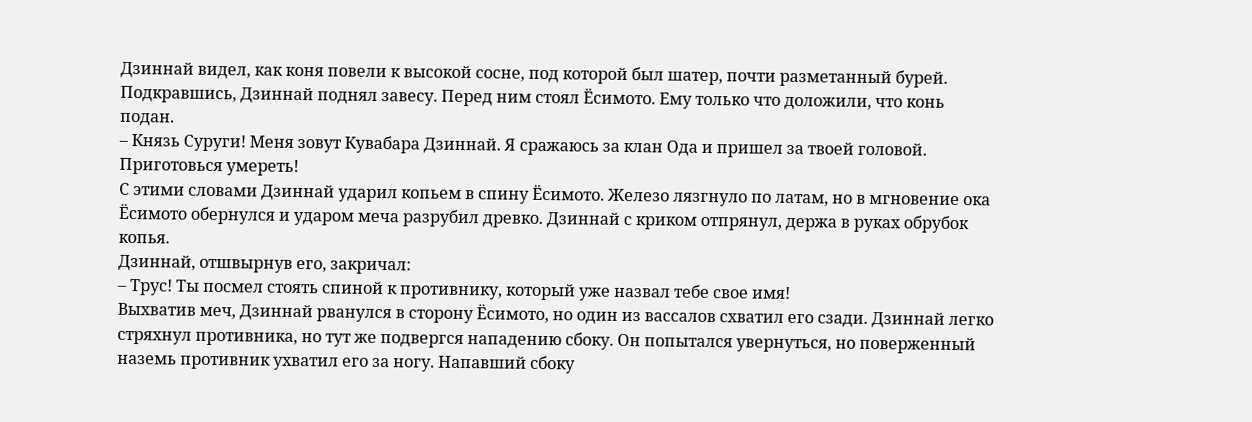Дзиннай видел, как коня повели к высокой сосне, под которой был шатер, почти разметанный бурей.
Подкравшись, Дзиннай поднял завесу. Перед ним стоял Ёсимото. Ему только что доложили, что конь подан.
– Князь Суруги! Меня зовут Кувабара Дзиннай. Я сражаюсь за клан Ода и пришел за твоей головой. Приготовься умереть!
С этими словами Дзиннай ударил копьем в спину Ёсимото. Железо лязгнуло по латам, но в мгновение ока Ёсимото обернулся и ударом меча разрубил древко. Дзиннай с криком отпрянул, держа в руках обрубок копья.
Дзиннай, отшвырнув его, закричал:
– Трус! Ты посмел стоять спиной к противнику, который уже назвал тебе свое имя!
Выхватив меч, Дзиннай рванулся в сторону Ёсимото, но один из вассалов схватил его сзади. Дзиннай легко стряхнул противника, но тут же подвергся нападению сбоку. Он попытался увернуться, но поверженный наземь противник ухватил его за ногу. Напавший сбоку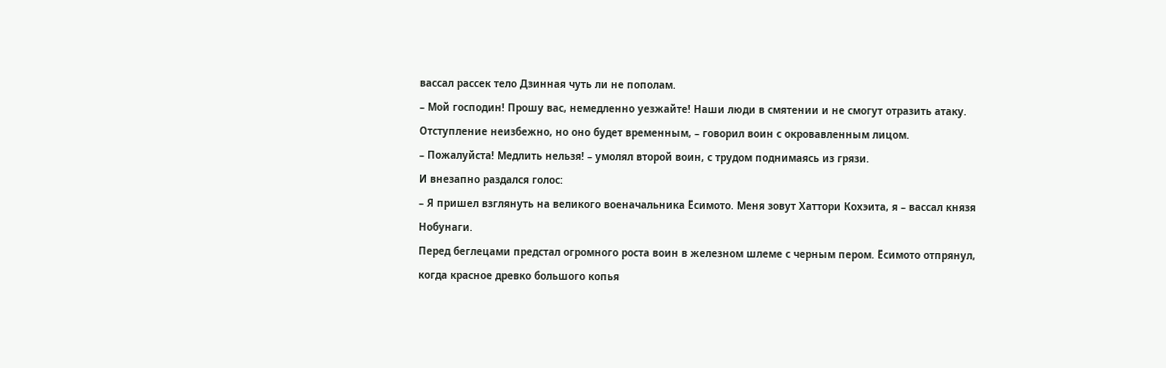вассал рассек тело Дзинная чуть ли не пополам.
– Мой господин! Прошу вас, немедленно уезжайте! Наши люди в смятении и не смогут отразить атаку. Отступление неизбежно, но оно будет временным, – говорил воин с окровавленным лицом.
– Пожалуйста! Медлить нельзя! – умолял второй воин, с трудом поднимаясь из грязи.
И внезапно раздался голос:
– Я пришел взглянуть на великого военачальника Ёсимото. Меня зовут Хаттори Кохэита, я – вассал князя Нобунаги.
Перед беглецами предстал огромного роста воин в железном шлеме с черным пером. Ёсимото отпрянул, когда красное древко большого копья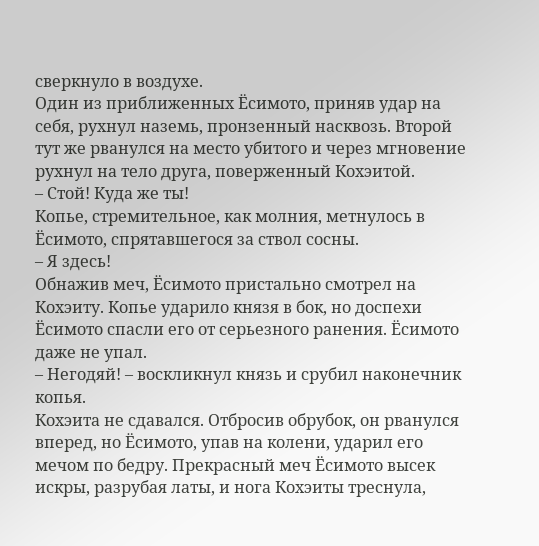сверкнуло в воздухе.
Один из приближенных Ёсимото, приняв удар на себя, рухнул наземь, пронзенный насквозь. Второй тут же рванулся на место убитого и через мгновение рухнул на тело друга, поверженный Кохэитой.
– Стой! Куда же ты!
Копье, стремительное, как молния, метнулось в Ёсимото, спрятавшегося за ствол сосны.
– Я здесь!
Обнажив меч, Ёсимото пристально смотрел на Кохэиту. Копье ударило князя в бок, но доспехи Ёсимото спасли его от серьезного ранения. Ёсимото даже не упал.
– Негодяй! – воскликнул князь и срубил наконечник копья.
Кохэита не сдавался. Отбросив обрубок, он рванулся вперед, но Ёсимото, упав на колени, ударил его мечом по бедру. Прекрасный меч Ёсимото высек искры, разрубая латы, и нога Кохэиты треснула,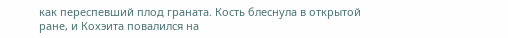как переспевший плод граната. Кость блеснула в открытой ране, и Кохэита повалился на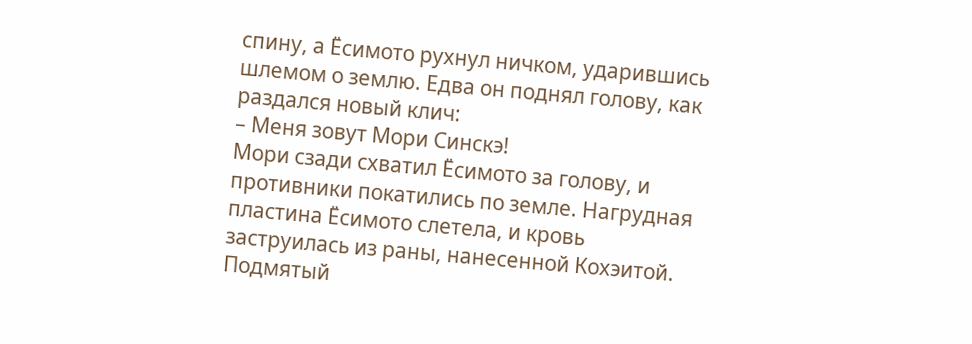спину, а Ёсимото рухнул ничком, ударившись шлемом о землю. Едва он поднял голову, как раздался новый клич:
– Меня зовут Мори Синскэ!
Мори сзади схватил Ёсимото за голову, и противники покатились по земле. Нагрудная пластина Ёсимото слетела, и кровь заструилась из раны, нанесенной Кохэитой. Подмятый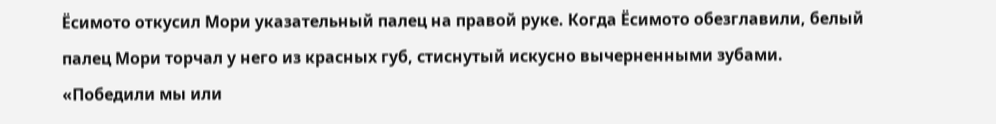Ёсимото откусил Мори указательный палец на правой руке. Когда Ёсимото обезглавили, белый палец Мори торчал у него из красных губ, стиснутый искусно вычерненными зубами.
«Победили мы или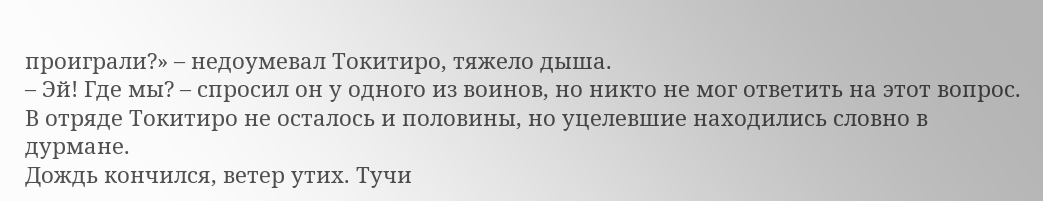проиграли?» – недоумевал Токитиро, тяжело дыша.
– Эй! Где мы? – спросил он у одного из воинов, но никто не мог ответить на этот вопрос.
В отряде Токитиро не осталось и половины, но уцелевшие находились словно в дурмане.
Дождь кончился, ветер утих. Тучи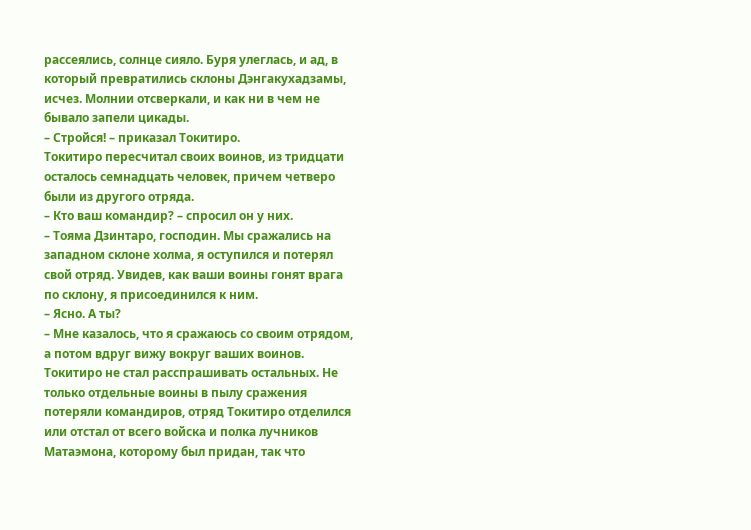рассеялись, солнце сияло. Буря улеглась, и ад, в который превратились склоны Дэнгакухадзамы, исчез. Молнии отсверкали, и как ни в чем не бывало запели цикады.
– Стройся! – приказал Токитиро.
Токитиро пересчитал своих воинов, из тридцати осталось семнадцать человек, причем четверо были из другого отряда.
– Кто ваш командир? – спросил он у них.
– Тояма Дзинтаро, господин. Мы сражались на западном склоне холма, я оступился и потерял свой отряд. Увидев, как ваши воины гонят врага по склону, я присоединился к ним.
– Ясно. А ты?
– Мне казалось, что я сражаюсь со своим отрядом, а потом вдруг вижу вокруг ваших воинов.
Токитиро не стал расспрашивать остальных. Не только отдельные воины в пылу сражения потеряли командиров, отряд Токитиро отделился или отстал от всего войска и полка лучников Матаэмона, которому был придан, так что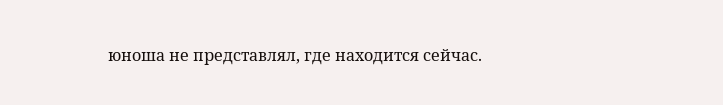юноша не представлял, где находится сейчас.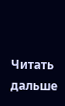Читать дальше